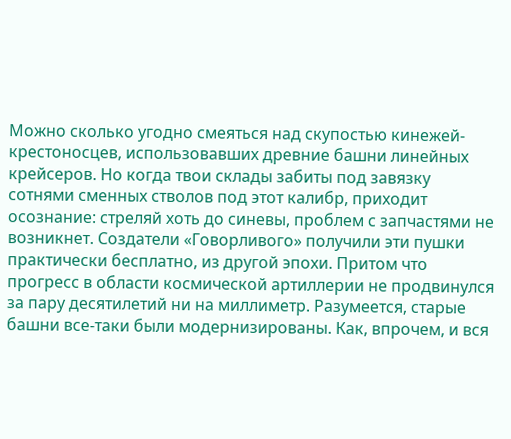Можно сколько угодно смеяться над скупостью кинежей-крестоносцев, использовавших древние башни линейных крейсеров. Но когда твои склады забиты под завязку сотнями сменных стволов под этот калибр, приходит осознание: стреляй хоть до синевы, проблем с запчастями не возникнет. Создатели «Говорливого» получили эти пушки практически бесплатно, из другой эпохи. Притом что прогресс в области космической артиллерии не продвинулся за пару десятилетий ни на миллиметр. Разумеется, старые башни все-таки были модернизированы. Как, впрочем, и вся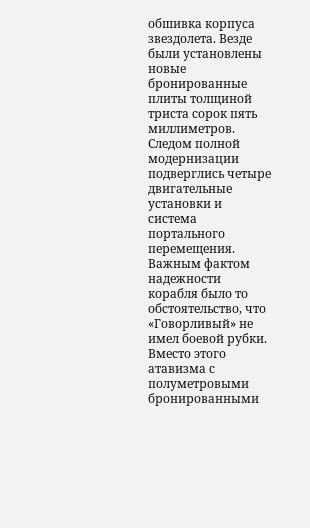обшивка корпуса звездолета. Везде были установлены новые бронированные плиты толщиной триста сорок пять миллиметров. Следом полной модернизации подверглись четыре двигательные установки и система портального перемещения.
Важным фактом надежности корабля было то обстоятельство, что «Говорливый» не имел боевой рубки. Вместо этого атавизма с полуметровыми бронированными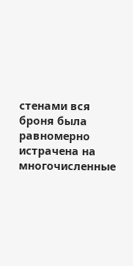стенами вся броня была равномерно истрачена на многочисленные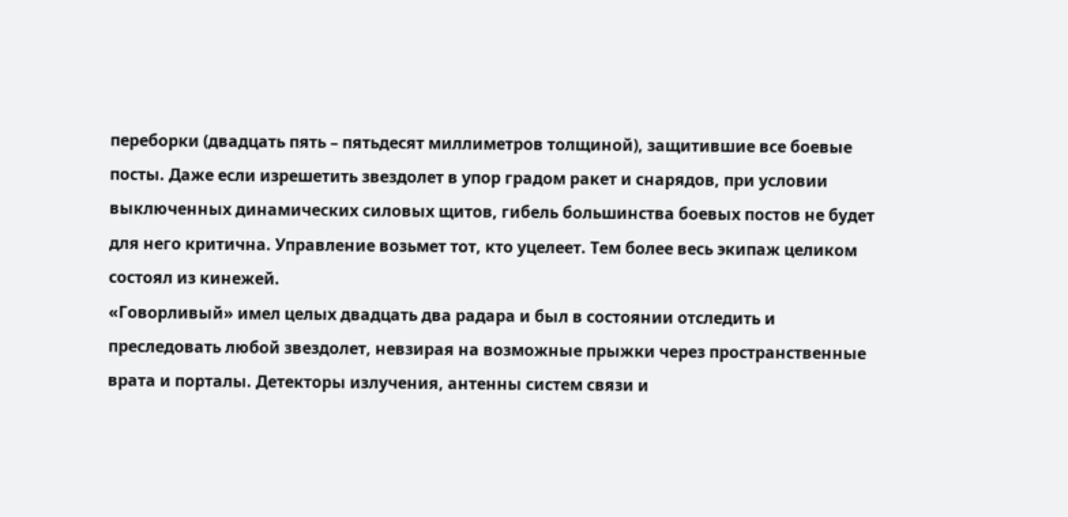переборки (двадцать пять – пятьдесят миллиметров толщиной), защитившие все боевые посты. Даже если изрешетить звездолет в упор градом ракет и снарядов, при условии выключенных динамических силовых щитов, гибель большинства боевых постов не будет для него критична. Управление возьмет тот, кто уцелеет. Тем более весь экипаж целиком состоял из кинежей.
«Говорливый» имел целых двадцать два радара и был в состоянии отследить и преследовать любой звездолет, невзирая на возможные прыжки через пространственные врата и порталы. Детекторы излучения, антенны систем связи и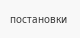постановки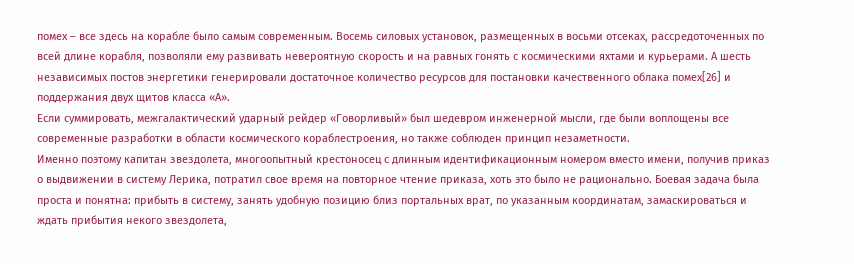помех – все здесь на корабле было самым современным. Восемь силовых установок, размещенных в восьми отсеках, рассредоточенных по всей длине корабля, позволяли ему развивать невероятную скорость и на равных гонять с космическими яхтами и курьерами. А шесть независимых постов энергетики генерировали достаточное количество ресурсов для постановки качественного облака помех[26] и поддержания двух щитов класса «А».
Если суммировать, межгалактический ударный рейдер «Говорливый» был шедевром инженерной мысли, где были воплощены все современные разработки в области космического кораблестроения, но также соблюден принцип незаметности.
Именно поэтому капитан звездолета, многоопытный крестоносец с длинным идентификационным номером вместо имени, получив приказ о выдвижении в систему Лерика, потратил свое время на повторное чтение приказа, хоть это было не рационально. Боевая задача была проста и понятна: прибыть в систему, занять удобную позицию близ портальных врат, по указанным координатам, замаскироваться и ждать прибытия некого звездолета,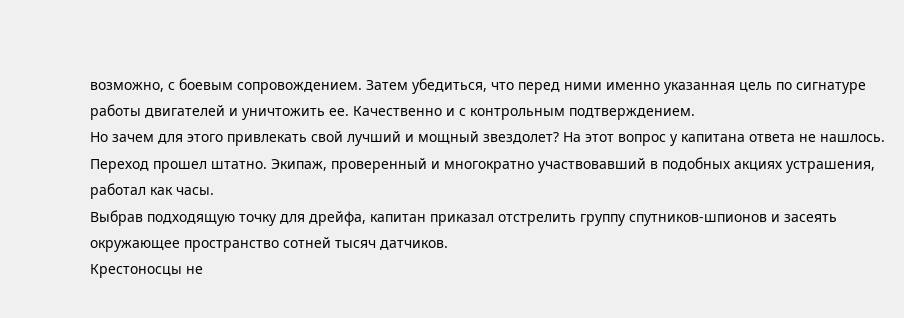возможно, с боевым сопровождением. Затем убедиться, что перед ними именно указанная цель по сигнатуре работы двигателей и уничтожить ее. Качественно и с контрольным подтверждением.
Но зачем для этого привлекать свой лучший и мощный звездолет? На этот вопрос у капитана ответа не нашлось.
Переход прошел штатно. Экипаж, проверенный и многократно участвовавший в подобных акциях устрашения, работал как часы.
Выбрав подходящую точку для дрейфа, капитан приказал отстрелить группу спутников-шпионов и засеять окружающее пространство сотней тысяч датчиков.
Крестоносцы не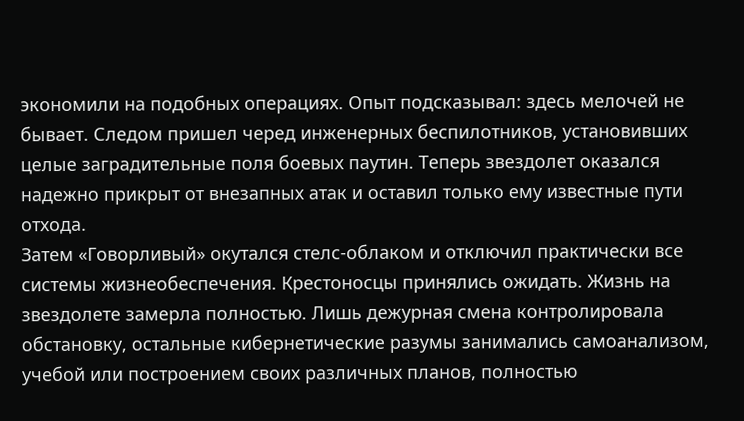экономили на подобных операциях. Опыт подсказывал: здесь мелочей не бывает. Следом пришел черед инженерных беспилотников, установивших целые заградительные поля боевых паутин. Теперь звездолет оказался надежно прикрыт от внезапных атак и оставил только ему известные пути отхода.
Затем «Говорливый» окутался стелс-облаком и отключил практически все системы жизнеобеспечения. Крестоносцы принялись ожидать. Жизнь на звездолете замерла полностью. Лишь дежурная смена контролировала обстановку, остальные кибернетические разумы занимались самоанализом, учебой или построением своих различных планов, полностью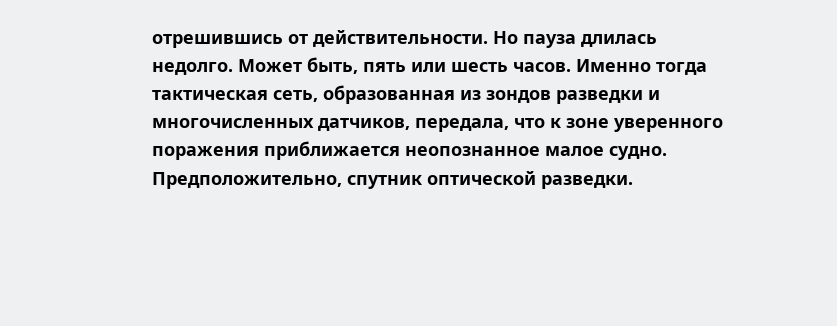отрешившись от действительности. Но пауза длилась недолго. Может быть, пять или шесть часов. Именно тогда тактическая сеть, образованная из зондов разведки и многочисленных датчиков, передала, что к зоне уверенного поражения приближается неопознанное малое судно. Предположительно, спутник оптической разведки.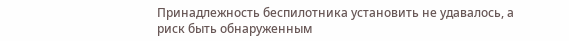Принадлежность беспилотника установить не удавалось, а риск быть обнаруженным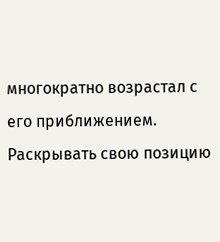многократно возрастал с его приближением. Раскрывать свою позицию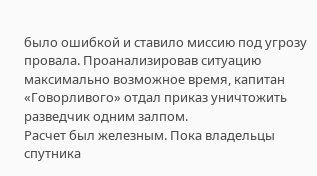было ошибкой и ставило миссию под угрозу провала. Проанализировав ситуацию максимально возможное время, капитан «Говорливого» отдал приказ уничтожить разведчик одним залпом.
Расчет был железным. Пока владельцы спутника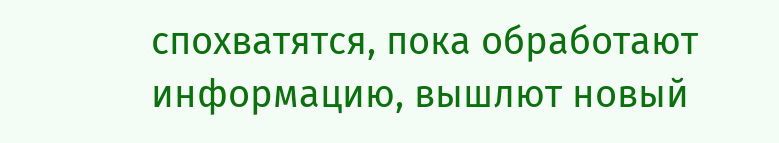спохватятся, пока обработают информацию, вышлют новый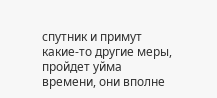спутник и примут какие-то другие меры, пройдет уйма времени, они вполне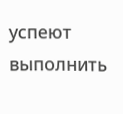успеют выполнить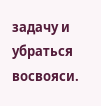задачу и убраться восвояси.